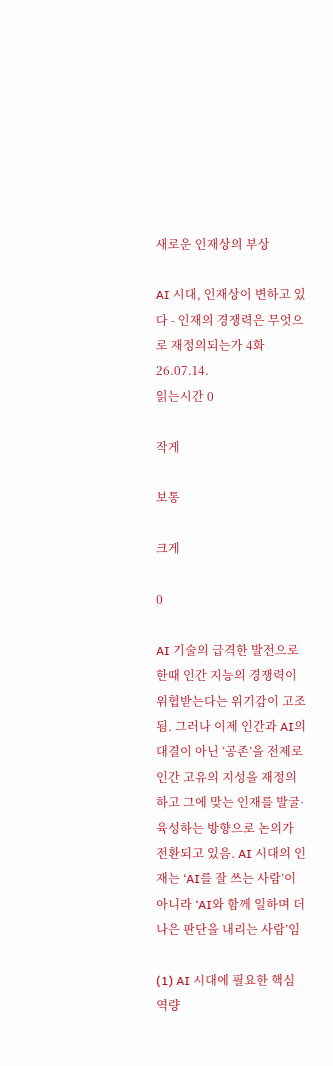새로운 인재상의 부상

AI 시대, 인재상이 변하고 있다 - 인재의 경쟁력은 무엇으로 재정의되는가 4화
26.07.14.
읽는시간 0

작게

보통

크게

0

AI 기술의 급격한 발전으로 한때 인간 지능의 경쟁력이 위협받는다는 위기감이 고조됨. 그러나 이제 인간과 AI의 대결이 아닌 ‘공존’을 전제로 인간 고유의 지성을 재정의하고 그에 맞는 인재를 발굴·육성하는 방향으로 논의가 전환되고 있음. AI 시대의 인재는 ‘AI를 잘 쓰는 사람’이 아니라 ‘AI와 함께 일하며 더 나은 판단을 내리는 사람’임

(1) AI 시대에 필요한 핵심 역량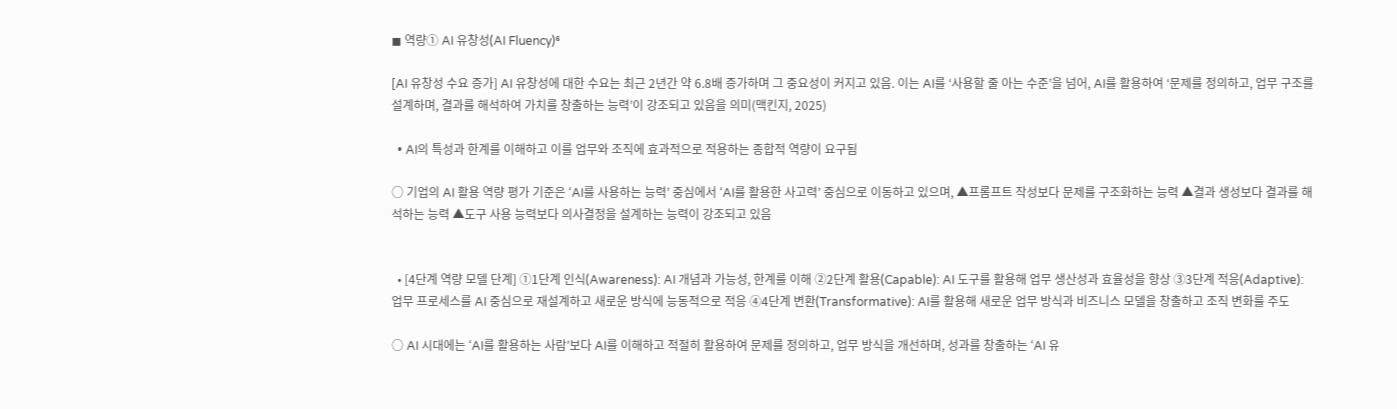◼ 역량① AI 유창성(AI Fluency)⁶

[AI 유창성 수요 증가] AI 유창성에 대한 수요는 최근 2년간 약 6.8배 증가하며 그 중요성이 커지고 있음. 이는 AI를 ‘사용할 줄 아는 수준’을 넘어, AI를 활용하여 ‘문제를 정의하고, 업무 구조를 설계하며, 결과를 해석하여 가치를 창출하는 능력’이 강조되고 있음을 의미(맥킨지, 2025)

  • AI의 특성과 한계를 이해하고 이를 업무와 조직에 효과적으로 적용하는 종합적 역량이 요구됨

○ 기업의 AI 활용 역량 평가 기준은 ‘AI를 사용하는 능력’ 중심에서 ‘AI를 활용한 사고력’ 중심으로 이동하고 있으며, ▲프롬프트 작성보다 문제를 구조화하는 능력 ▲결과 생성보다 결과를 해석하는 능력 ▲도구 사용 능력보다 의사결정을 설계하는 능력이 강조되고 있음


  • [4단계 역량 모델 단계] ①1단계 인식(Awareness): AI 개념과 가능성, 한계를 이해 ②2단계 활용(Capable): AI 도구를 활용해 업무 생산성과 효율성을 향상 ③3단계 적응(Adaptive): 업무 프로세스를 AI 중심으로 재설계하고 새로운 방식에 능동적으로 적응 ④4단계 변환(Transformative): AI를 활용해 새로운 업무 방식과 비즈니스 모델을 창출하고 조직 변화를 주도

○ AI 시대에는 ‘AI를 활용하는 사람’보다 AI를 이해하고 적절히 활용하여 문제를 정의하고, 업무 방식을 개선하며, 성과를 창출하는 ‘AI 유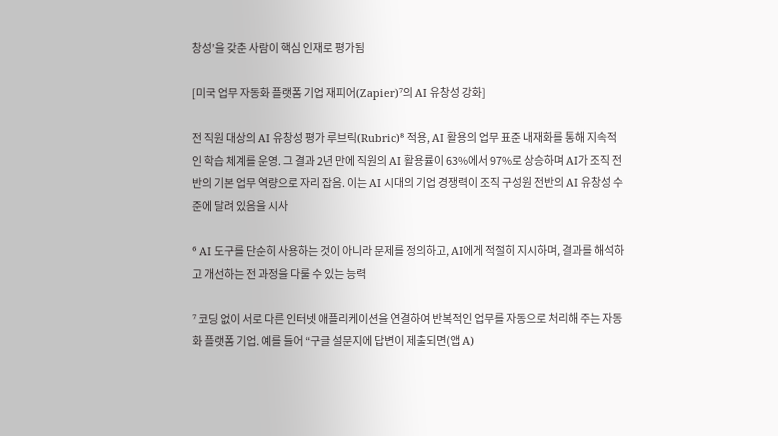창성’을 갖춘 사람이 핵심 인재로 평가됨

[미국 업무 자동화 플랫폼 기업 재피어(Zapier)⁷의 AI 유창성 강화]

전 직원 대상의 AI 유창성 평가 루브릭(Rubric)⁸ 적용, AI 활용의 업무 표준 내재화를 통해 지속적인 학습 체계를 운영. 그 결과 2년 만에 직원의 AI 활용률이 63%에서 97%로 상승하며 AI가 조직 전반의 기본 업무 역량으로 자리 잡음. 이는 AI 시대의 기업 경쟁력이 조직 구성원 전반의 AI 유창성 수준에 달려 있음을 시사

⁶ AI 도구를 단순히 사용하는 것이 아니라 문제를 정의하고, AI에게 적절히 지시하며, 결과를 해석하고 개선하는 전 과정을 다룰 수 있는 능력

⁷ 코딩 없이 서로 다른 인터넷 애플리케이션을 연결하여 반복적인 업무를 자동으로 처리해 주는 자동화 플랫폼 기업. 예를 들어 “구글 설문지에 답변이 제출되면(앱 A)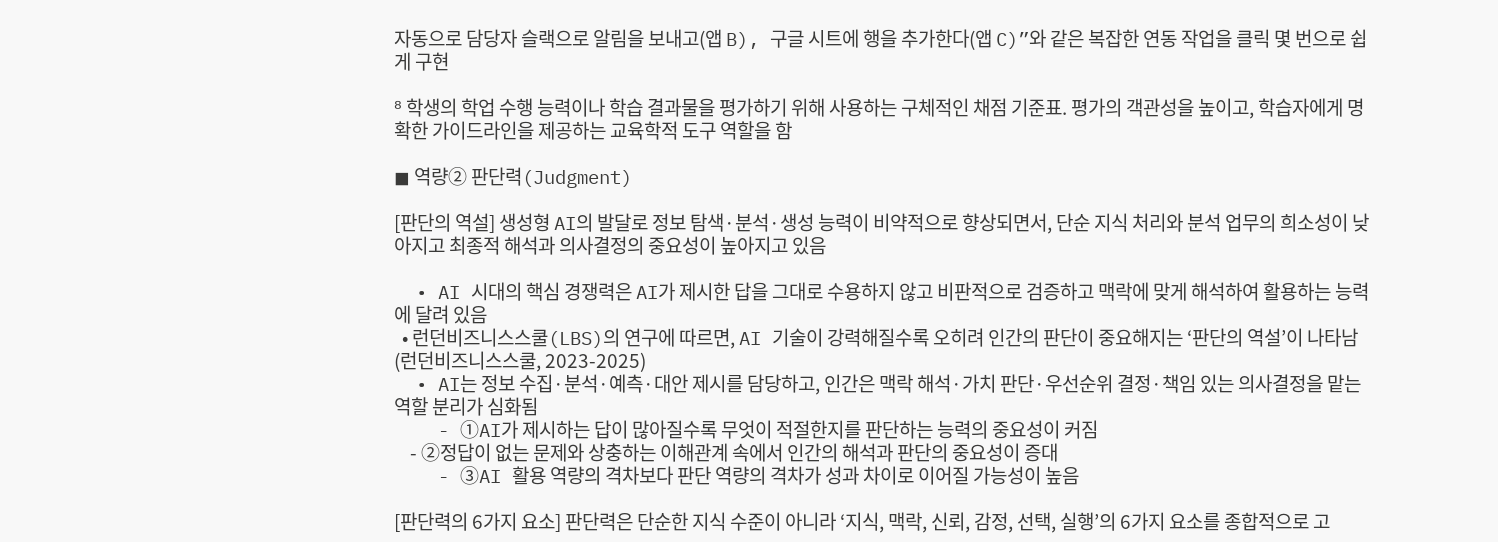자동으로 담당자 슬랙으로 알림을 보내고(앱 B), 구글 시트에 행을 추가한다(앱 C)”와 같은 복잡한 연동 작업을 클릭 몇 번으로 쉽게 구현

⁸ 학생의 학업 수행 능력이나 학습 결과물을 평가하기 위해 사용하는 구체적인 채점 기준표. 평가의 객관성을 높이고, 학습자에게 명확한 가이드라인을 제공하는 교육학적 도구 역할을 함

◼ 역량② 판단력(Judgment)

[판단의 역설] 생성형 AI의 발달로 정보 탐색·분석·생성 능력이 비약적으로 향상되면서, 단순 지식 처리와 분석 업무의 희소성이 낮아지고 최종적 해석과 의사결정의 중요성이 높아지고 있음

  • AI 시대의 핵심 경쟁력은 AI가 제시한 답을 그대로 수용하지 않고 비판적으로 검증하고 맥락에 맞게 해석하여 활용하는 능력에 달려 있음
  • 런던비즈니스스쿨(LBS)의 연구에 따르면, AI 기술이 강력해질수록 오히려 인간의 판단이 중요해지는 ‘판단의 역설’이 나타남(런던비즈니스스쿨, 2023-2025)
  • AI는 정보 수집·분석·예측·대안 제시를 담당하고, 인간은 맥락 해석·가치 판단·우선순위 결정·책임 있는 의사결정을 맡는 역할 분리가 심화됨
    - ①AI가 제시하는 답이 많아질수록 무엇이 적절한지를 판단하는 능력의 중요성이 커짐
    - ②정답이 없는 문제와 상충하는 이해관계 속에서 인간의 해석과 판단의 중요성이 증대
    - ③AI 활용 역량의 격차보다 판단 역량의 격차가 성과 차이로 이어질 가능성이 높음

[판단력의 6가지 요소] 판단력은 단순한 지식 수준이 아니라 ‘지식, 맥락, 신뢰, 감정, 선택, 실행’의 6가지 요소를 종합적으로 고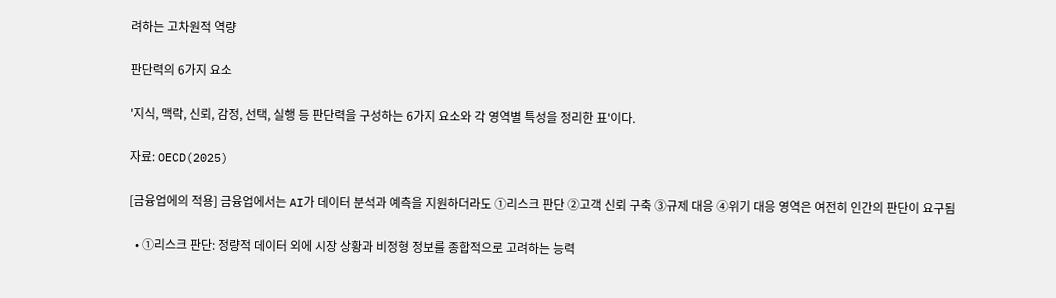려하는 고차원적 역량

판단력의 6가지 요소

'지식, 맥락, 신뢰, 감정, 선택, 실행 등 판단력을 구성하는 6가지 요소와 각 영역별 특성을 정리한 표'이다.

자료: OECD(2025)

[금융업에의 적용] 금융업에서는 AI가 데이터 분석과 예측을 지원하더라도 ①리스크 판단 ②고객 신뢰 구축 ③규제 대응 ④위기 대응 영역은 여전히 인간의 판단이 요구됨

  • ①리스크 판단: 정량적 데이터 외에 시장 상황과 비정형 정보를 종합적으로 고려하는 능력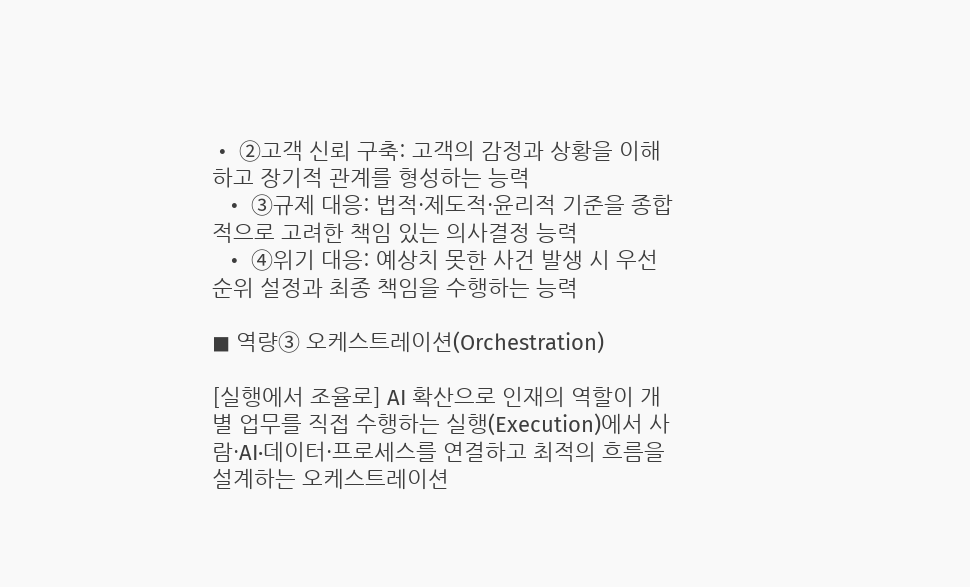• ②고객 신뢰 구축: 고객의 감정과 상황을 이해하고 장기적 관계를 형성하는 능력
  • ③규제 대응: 법적·제도적·윤리적 기준을 종합적으로 고려한 책임 있는 의사결정 능력
  • ④위기 대응: 예상치 못한 사건 발생 시 우선 순위 설정과 최종 책임을 수행하는 능력

◼ 역량③ 오케스트레이션(Orchestration)

[실행에서 조율로] AI 확산으로 인재의 역할이 개별 업무를 직접 수행하는 실행(Execution)에서 사람·AI·데이터·프로세스를 연결하고 최적의 흐름을 설계하는 오케스트레이션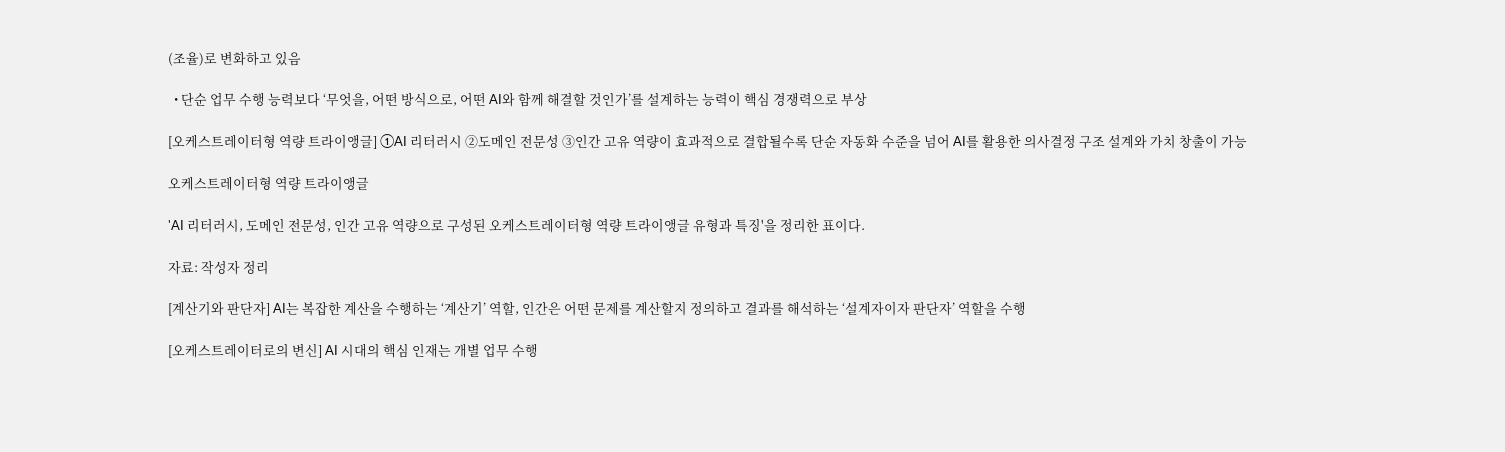(조율)로 변화하고 있음

  • 단순 업무 수행 능력보다 ‘무엇을, 어떤 방식으로, 어떤 AI와 함께 해결할 것인가’를 설계하는 능력이 핵심 경쟁력으로 부상

[오케스트레이터형 역량 트라이앵글] ①AI 리터러시 ②도메인 전문성 ③인간 고유 역량이 효과적으로 결합될수록 단순 자동화 수준을 넘어 AI를 활용한 의사결정 구조 설계와 가치 창출이 가능

오케스트레이터형 역량 트라이앵글

'AI 리터러시, 도메인 전문성, 인간 고유 역량으로 구성된 오케스트레이터형 역량 트라이앵글 유형과 특징'을 정리한 표이다.

자료: 작성자 정리

[계산기와 판단자] AI는 복잡한 계산을 수행하는 ‘계산기’ 역할, 인간은 어떤 문제를 계산할지 정의하고 결과를 해석하는 ‘설계자이자 판단자’ 역할을 수행

[오케스트레이터로의 변신] AI 시대의 핵심 인재는 개별 업무 수행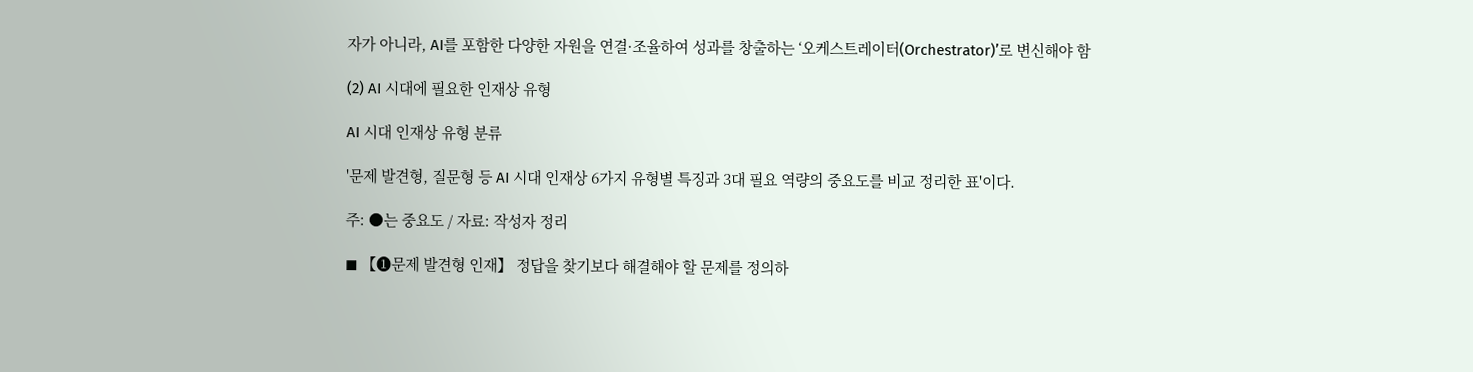자가 아니라, AI를 포함한 다양한 자원을 연결·조율하여 성과를 창출하는 ‘오케스트레이터(Orchestrator)’로 변신해야 함

(2) AI 시대에 필요한 인재상 유형

AI 시대 인재상 유형 분류

'문제 발견형, 질문형 등 AI 시대 인재상 6가지 유형별 특징과 3대 필요 역량의 중요도를 비교 정리한 표'이다.

주: ●는 중요도 / 자료: 작성자 정리

◼ 【❶문제 발견형 인재】 정답을 찾기보다 해결해야 할 문제를 정의하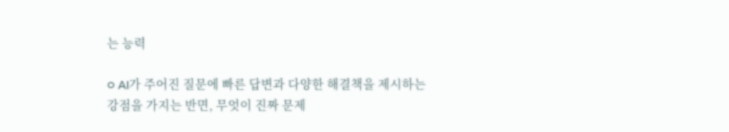는 능력

○ AI가 주어진 질문에 빠른 답변과 다양한 해결책을 제시하는 강점을 가지는 반면, 무엇이 진짜 문제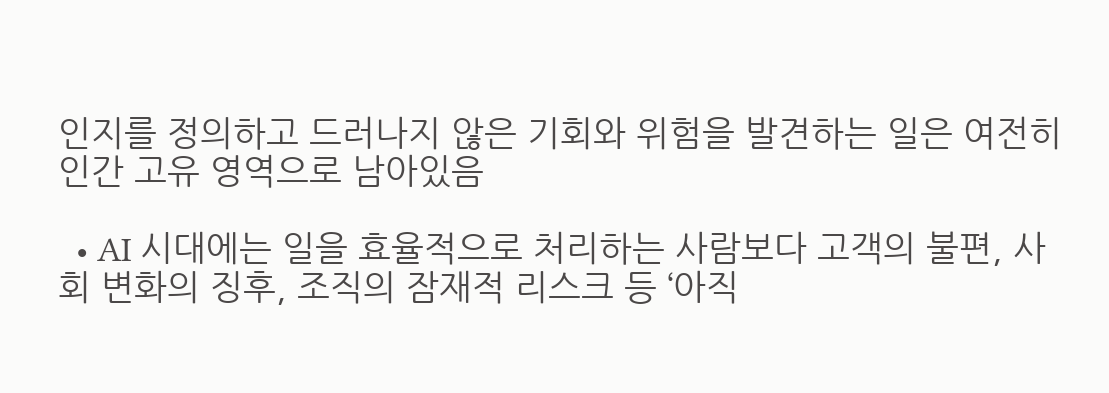인지를 정의하고 드러나지 않은 기회와 위험을 발견하는 일은 여전히 인간 고유 영역으로 남아있음

  • AI 시대에는 일을 효율적으로 처리하는 사람보다 고객의 불편, 사회 변화의 징후, 조직의 잠재적 리스크 등 ‘아직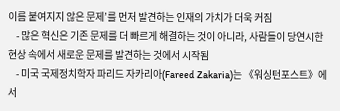이름 붙여지지 않은 문제’를 먼저 발견하는 인재의 가치가 더욱 커짐
    - 많은 혁신은 기존 문제를 더 빠르게 해결하는 것이 아니라, 사람들이 당연시한 현상 속에서 새로운 문제를 발견하는 것에서 시작됨
    - 미국 국제정치학자 파리드 자카리아(Fareed Zakaria)는 《워싱턴포스트》에서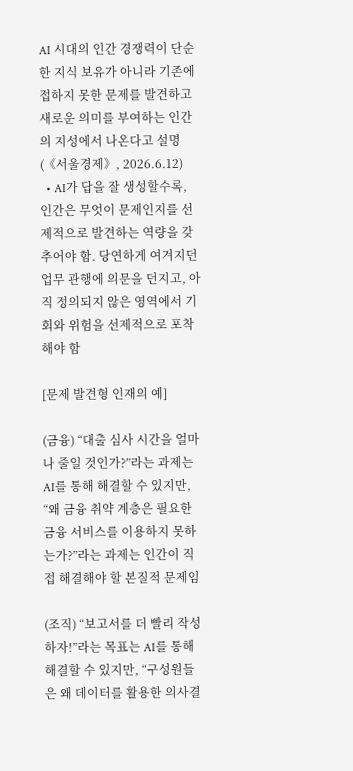AI 시대의 인간 경쟁력이 단순한 지식 보유가 아니라 기존에 접하지 못한 문제를 발견하고 새로운 의미를 부여하는 인간의 지성에서 나온다고 설명(《서울경제》, 2026.6.12)
  • AI가 답을 잘 생성할수록, 인간은 무엇이 문제인지를 선제적으로 발견하는 역량을 갖추어야 함. 당연하게 여겨지던 업무 관행에 의문을 던지고, 아직 정의되지 않은 영역에서 기회와 위험을 선제적으로 포착해야 함

[문제 발견형 인재의 예]

(금융) “대출 심사 시간을 얼마나 줄일 것인가?”라는 과제는 AI를 통해 해결할 수 있지만, “왜 금융 취약 계층은 필요한 금융 서비스를 이용하지 못하는가?”라는 과제는 인간이 직접 해결해야 할 본질적 문제임

(조직) “보고서를 더 빨리 작성하자!”라는 목표는 AI를 통해 해결할 수 있지만, “구성원들은 왜 데이터를 활용한 의사결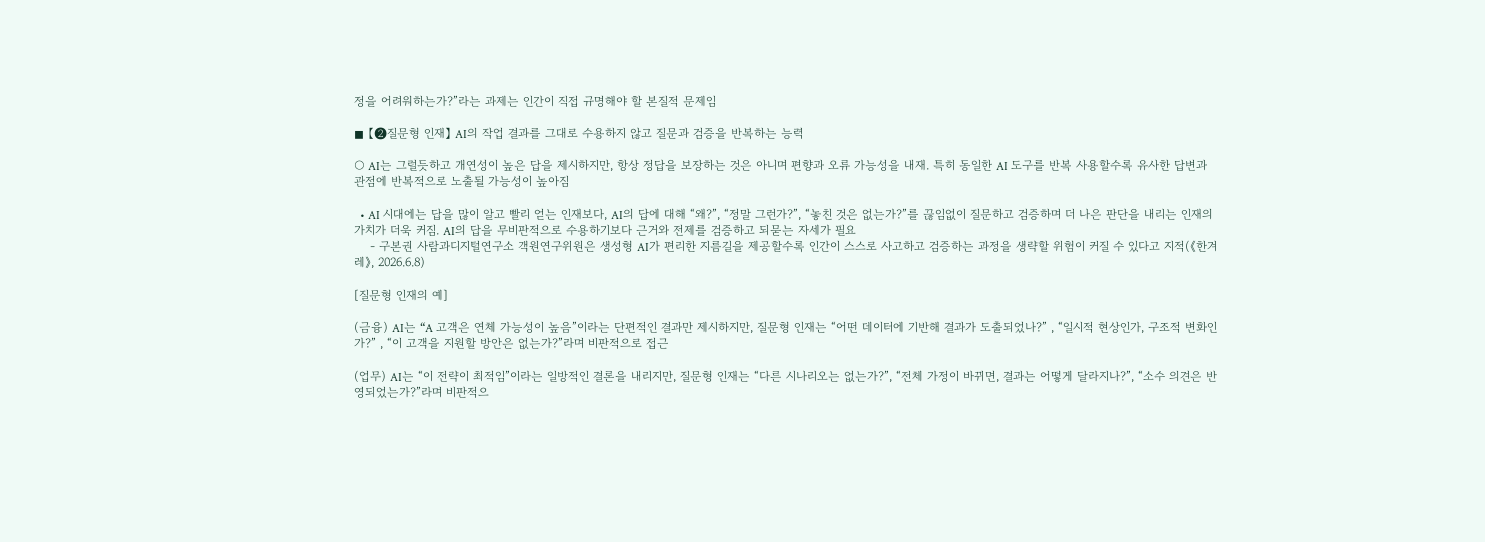정을 어려워하는가?”라는 과제는 인간이 직접 규명해야 할 본질적 문제임

◼ 【❷질문형 인재】 AI의 작업 결과를 그대로 수용하지 않고 질문과 검증을 반복하는 능력

○ AI는 그럴듯하고 개연성이 높은 답을 제시하지만, 항상 정답을 보장하는 것은 아니며 편향과 오류 가능성을 내재. 특히 동일한 AI 도구를 반복 사용할수록 유사한 답변과 관점에 반복적으로 노출될 가능성이 높아짐

  • AI 시대에는 답을 많이 알고 빨리 얻는 인재보다, AI의 답에 대해 “왜?”, “정말 그런가?”, “놓친 것은 없는가?”를 끊임없이 질문하고 검증하며 더 나은 판단을 내리는 인재의 가치가 더욱 커짐. AI의 답을 무비판적으로 수용하기보다 근거와 전제를 검증하고 되묻는 자세가 필요
    - 구본권 사람과디지털연구소 객원연구위원은 생성형 AI가 편리한 지름길을 제공할수록 인간이 스스로 사고하고 검증하는 과정을 생략할 위험이 커질 수 있다고 지적(《한겨레》, 2026.6.8)

[질문형 인재의 예]

(금융) AI는 “A 고객은 연체 가능성이 높음”이라는 단편적인 결과만 제시하지만, 질문형 인재는 “어떤 데이터에 기반해 결과가 도출되었나?” , “일시적 현상인가, 구조적 변화인가?” , “이 고객을 지원할 방안은 없는가?”라며 비판적으로 접근

(업무) AI는 “이 전략이 최적임”이라는 일방적인 결론을 내리지만, 질문형 인재는 “다른 시나리오는 없는가?”, “전체 가정이 바뀌면, 결과는 어떻게 달라지나?”, “소수 의견은 반영되었는가?”라며 비판적으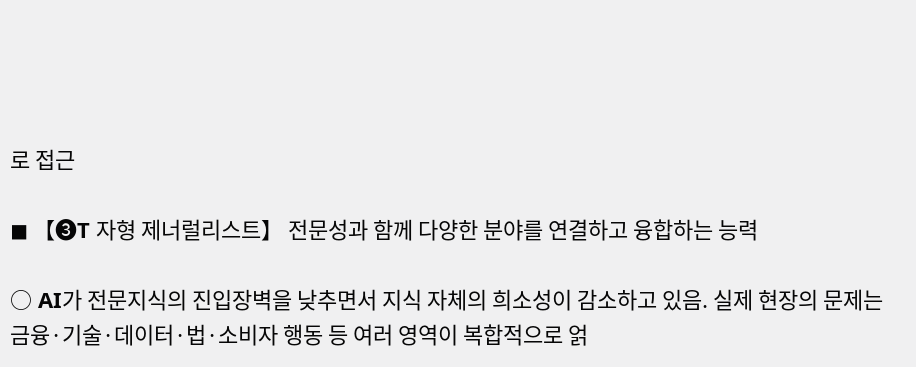로 접근

◼ 【❸T 자형 제너럴리스트】 전문성과 함께 다양한 분야를 연결하고 융합하는 능력

○ AI가 전문지식의 진입장벽을 낮추면서 지식 자체의 희소성이 감소하고 있음. 실제 현장의 문제는 금융·기술·데이터·법·소비자 행동 등 여러 영역이 복합적으로 얽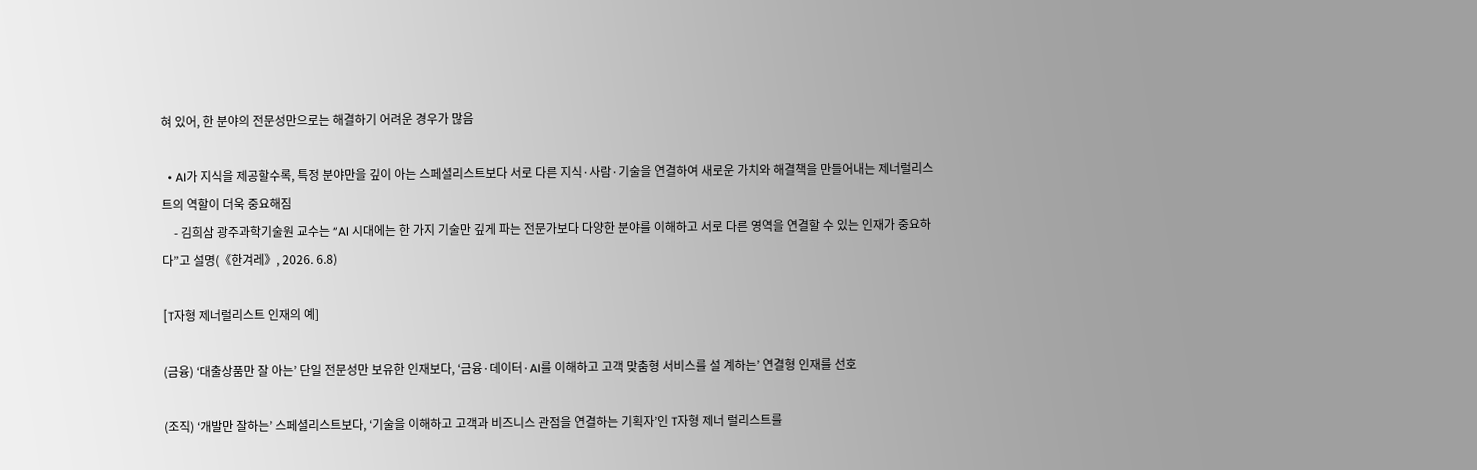혀 있어, 한 분야의 전문성만으로는 해결하기 어려운 경우가 많음

  • AI가 지식을 제공할수록, 특정 분야만을 깊이 아는 스페셜리스트보다 서로 다른 지식·사람·기술을 연결하여 새로운 가치와 해결책을 만들어내는 제너럴리스트의 역할이 더욱 중요해짐
    - 김희삼 광주과학기술원 교수는 “AI 시대에는 한 가지 기술만 깊게 파는 전문가보다 다양한 분야를 이해하고 서로 다른 영역을 연결할 수 있는 인재가 중요하다”고 설명(《한겨레》, 2026. 6.8)

[T자형 제너럴리스트 인재의 예]

(금융) ‘대출상품만 잘 아는’ 단일 전문성만 보유한 인재보다, ‘금융·데이터·AI를 이해하고 고객 맞춤형 서비스를 설 계하는’ 연결형 인재를 선호

(조직) ‘개발만 잘하는’ 스페셜리스트보다, ‘기술을 이해하고 고객과 비즈니스 관점을 연결하는 기획자’인 T자형 제너 럴리스트를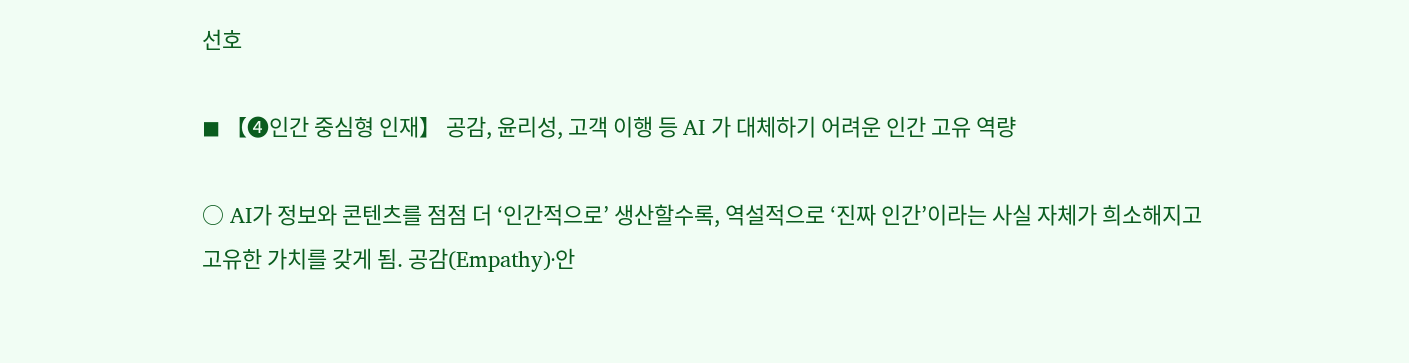선호

◼ 【❹인간 중심형 인재】 공감, 윤리성, 고객 이행 등 AI 가 대체하기 어려운 인간 고유 역량

○ AI가 정보와 콘텐츠를 점점 더 ‘인간적으로’ 생산할수록, 역설적으로 ‘진짜 인간’이라는 사실 자체가 희소해지고 고유한 가치를 갖게 됨. 공감(Empathy)·안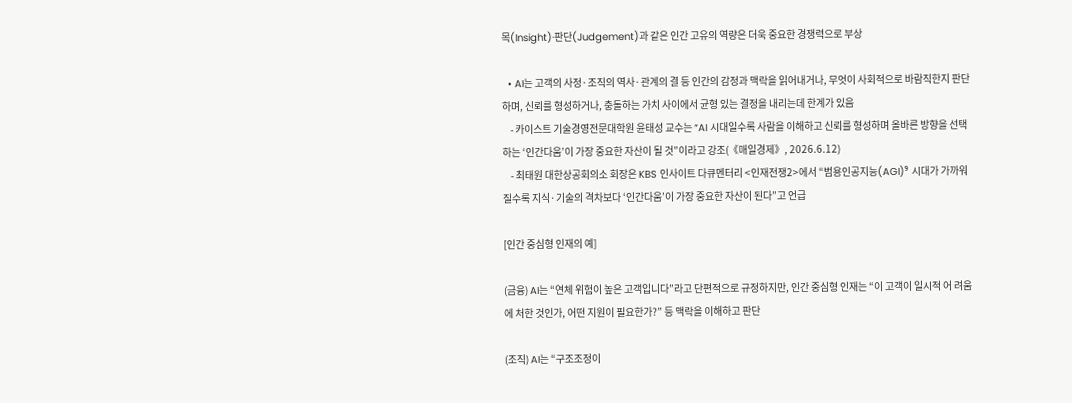목(Insight)·판단(Judgement)과 같은 인간 고유의 역량은 더욱 중요한 경쟁력으로 부상

  • AI는 고객의 사정·조직의 역사·관계의 결 등 인간의 감정과 맥락을 읽어내거나, 무엇이 사회적으로 바람직한지 판단하며, 신뢰를 형성하거나, 충돌하는 가치 사이에서 균형 있는 결정을 내리는데 한계가 있음
    - 카이스트 기술경영전문대학원 윤태성 교수는 “AI 시대일수록 사람을 이해하고 신뢰를 형성하며 올바른 방향을 선택하는 ‘인간다움’이 가장 중요한 자산이 될 것”이라고 강조(《매일경제》, 2026.6.12)
    - 최태원 대한상공회의소 회장은 KBS 인사이트 다큐멘터리 <인재전쟁2>에서 “범용인공지능(AGI)⁹ 시대가 가까워질수록 지식·기술의 격차보다 ‘인간다움’이 가장 중요한 자산이 된다”고 언급

[인간 중심형 인재의 예]

(금융) AI는 “연체 위험이 높은 고객입니다”라고 단편적으로 규정하지만, 인간 중심형 인재는 “이 고객이 일시적 어 려움에 처한 것인가, 어떤 지원이 필요한가?” 등 맥락을 이해하고 판단

(조직) AI는 “구조조정이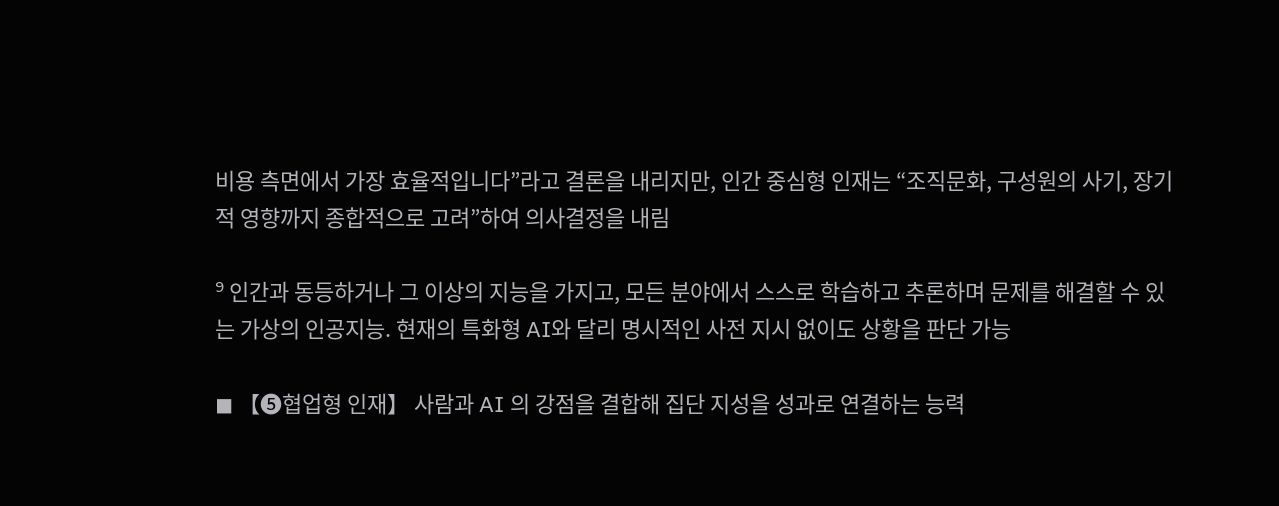비용 측면에서 가장 효율적입니다”라고 결론을 내리지만, 인간 중심형 인재는 “조직문화, 구성원의 사기, 장기적 영향까지 종합적으로 고려”하여 의사결정을 내림

⁹ 인간과 동등하거나 그 이상의 지능을 가지고, 모든 분야에서 스스로 학습하고 추론하며 문제를 해결할 수 있는 가상의 인공지능. 현재의 특화형 AI와 달리 명시적인 사전 지시 없이도 상황을 판단 가능

◼ 【❺협업형 인재】 사람과 AI 의 강점을 결합해 집단 지성을 성과로 연결하는 능력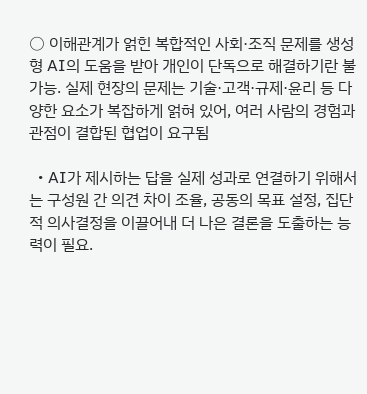○ 이해관계가 얽힌 복합적인 사회·조직 문제를 생성형 AI의 도움을 받아 개인이 단독으로 해결하기란 불가능. 실제 현장의 문제는 기술·고객·규제·윤리 등 다양한 요소가 복잡하게 얽혀 있어, 여러 사람의 경험과 관점이 결합된 협업이 요구됨

  • AI가 제시하는 답을 실제 성과로 연결하기 위해서는 구성원 간 의견 차이 조율, 공동의 목표 설정, 집단적 의사결정을 이끌어내 더 나은 결론을 도출하는 능력이 필요.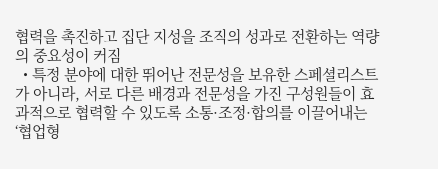협력을 촉진하고 집단 지성을 조직의 성과로 전환하는 역량의 중요성이 커짐
  • 특정 분야에 대한 뛰어난 전문성을 보유한 스페셜리스트가 아니라, 서로 다른 배경과 전문성을 가진 구성원들이 효과적으로 협력할 수 있도록 소통·조정·합의를 이끌어내는 ‘협업형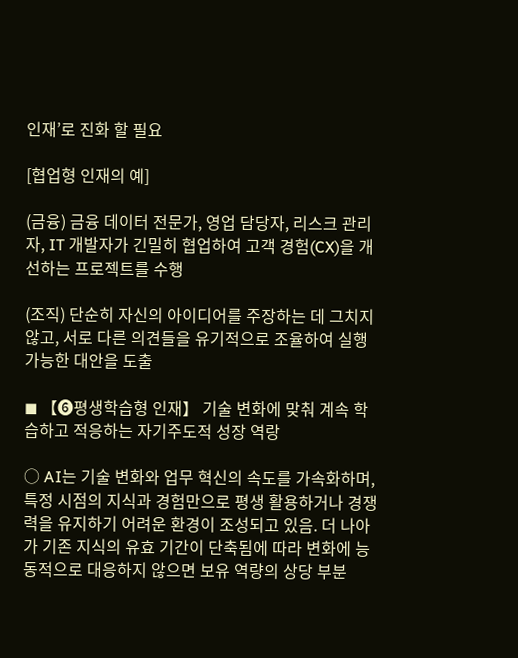인재’로 진화 할 필요

[협업형 인재의 예]

(금융) 금융 데이터 전문가, 영업 담당자, 리스크 관리자, IT 개발자가 긴밀히 협업하여 고객 경험(CX)을 개선하는 프로젝트를 수행

(조직) 단순히 자신의 아이디어를 주장하는 데 그치지 않고, 서로 다른 의견들을 유기적으로 조율하여 실행 가능한 대안을 도출

◼ 【❻평생학습형 인재】 기술 변화에 맞춰 계속 학습하고 적응하는 자기주도적 성장 역랑

○ AI는 기술 변화와 업무 혁신의 속도를 가속화하며, 특정 시점의 지식과 경험만으로 평생 활용하거나 경쟁력을 유지하기 어려운 환경이 조성되고 있음. 더 나아가 기존 지식의 유효 기간이 단축됨에 따라 변화에 능동적으로 대응하지 않으면 보유 역량의 상당 부분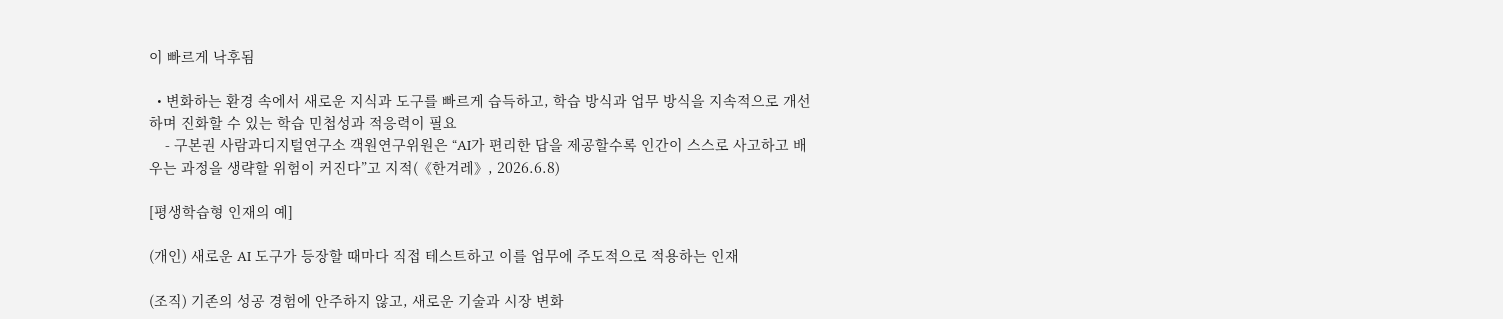이 빠르게 낙후됨

  • 변화하는 환경 속에서 새로운 지식과 도구를 빠르게 습득하고, 학습 방식과 업무 방식을 지속적으로 개선하며 진화할 수 있는 학습 민첩성과 적응력이 필요
    - 구본권 사람과디지털연구소 객원연구위원은 “AI가 편리한 답을 제공할수록 인간이 스스로 사고하고 배우는 과정을 생략할 위험이 커진다”고 지적(《한겨레》, 2026.6.8)

[평생학습형 인재의 예]

(개인) 새로운 AI 도구가 등장할 때마다 직접 테스트하고 이를 업무에 주도적으로 적용하는 인재

(조직) 기존의 성공 경험에 안주하지 않고, 새로운 기술과 시장 변화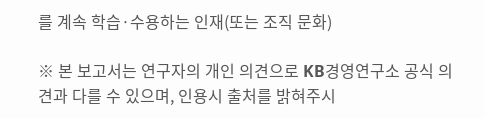를 계속 학습·수용하는 인재(또는 조직 문화)

※ 본 보고서는 연구자의 개인 의견으로 KB경영연구소 공식 의견과 다를 수 있으며, 인용시 출처를 밝혀주시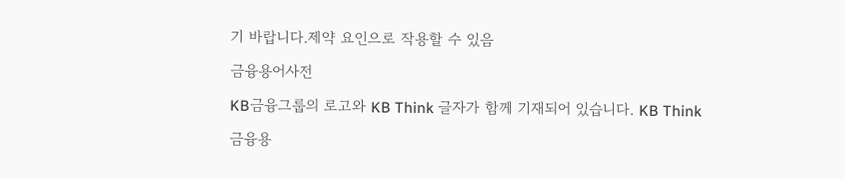기 바랍니다.제약 요인으로 작용할 수 있음

금융용어사전

KB금융그룹의 로고와 KB Think 글자가 함께 기재되어 있습니다. KB Think

금융용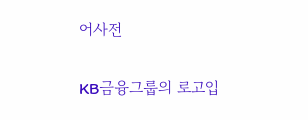어사전

KB금융그룹의 로고입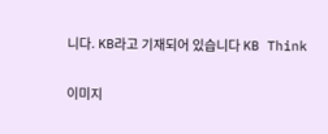니다. KB라고 기재되어 있습니다 KB Think

이미지